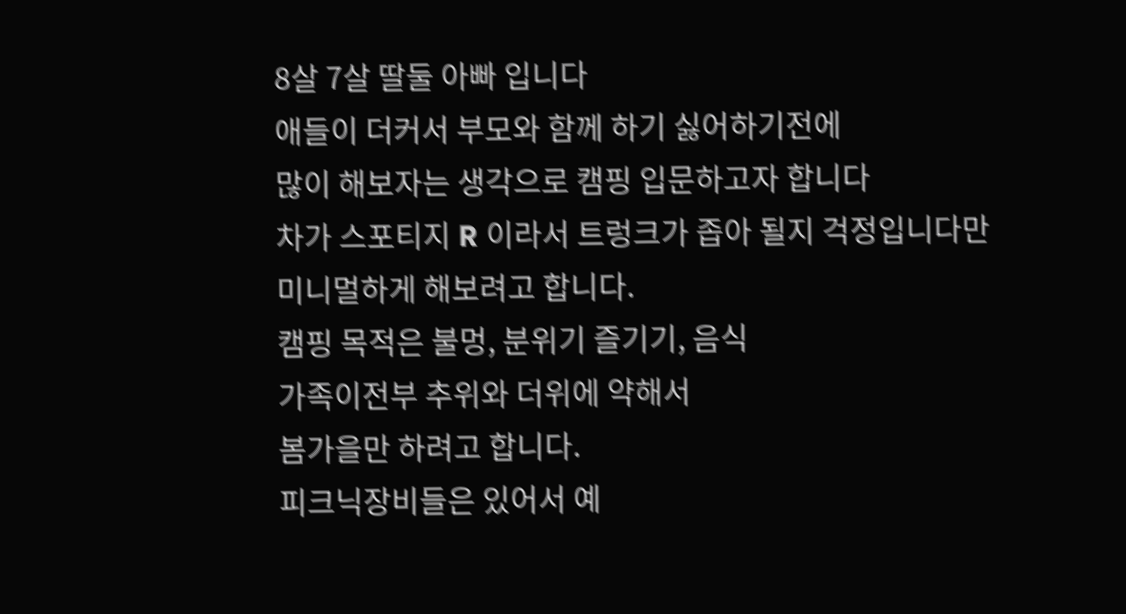8살 7살 딸둘 아빠 입니다
애들이 더커서 부모와 함께 하기 싫어하기전에
많이 해보자는 생각으로 캠핑 입문하고자 합니다
차가 스포티지 R 이라서 트렁크가 좁아 될지 걱정입니다만
미니멀하게 해보려고 합니다.
캠핑 목적은 불멍, 분위기 즐기기, 음식
가족이전부 추위와 더위에 약해서
봄가을만 하려고 합니다.
피크닉장비들은 있어서 예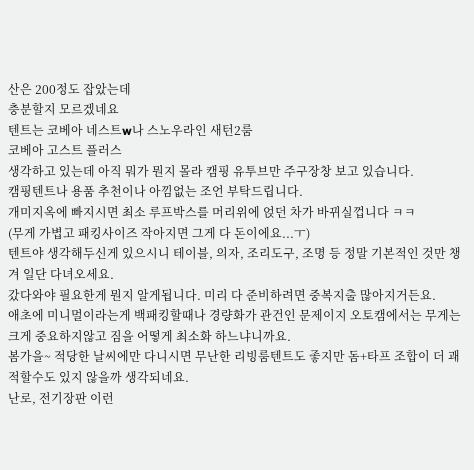산은 200정도 잡았는데
충분할지 모르겠네요
텐트는 코베아 네스트w나 스노우라인 새턴2룸
코베아 고스트 플러스
생각하고 있는데 아직 뭐가 뭔지 몰라 캠핑 유투브만 주구장창 보고 있습니다.
캠핑텐트나 용품 추천이나 아낌없는 조언 부탁드립니다.
개미지옥에 빠지시면 최소 루프박스를 머리위에 얹던 차가 바뀌실껍니다 ㅋㅋ
(무게 가볍고 패킹사이즈 작아지면 그게 다 돈이에요...ㅜ)
텐트야 생각해두신게 있으시니 테이블, 의자, 조리도구, 조명 등 정말 기본적인 것만 챙겨 일단 다녀오세요.
갔다와야 필요한게 뭔지 알게됩니다. 미리 다 준비하려면 중복지출 많아지거든요.
애초에 미니멀이라는게 백패킹할때나 경량화가 관건인 문제이지 오토캠에서는 무게는 크게 중요하지않고 짐을 어떻게 최소화 하느냐니까요.
봄가을~ 적당한 날씨에만 다니시면 무난한 리빙룸텐트도 좋지만 돔+타프 조합이 더 괘적할수도 있지 않을까 생각되네요.
난로, 전기장판 이런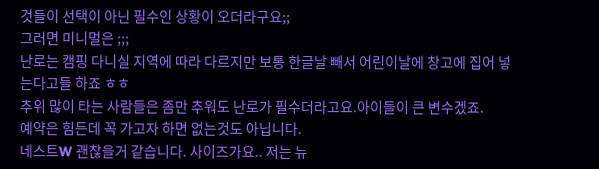것들이 선택이 아닌 필수인 상황이 오더라구요;;
그러면 미니멀은 ;;;
난로는 캠핑 다니실 지역에 따라 다르지만 보통 한글날 빼서 어린이날에 창고에 집어 넣는다고들 하죠 ㅎㅎ
추위 많이 타는 사람들은 좀만 추워도 난로가 필수더라고요.아이들이 큰 변수겠죠.
예약은 힘든데 꼭 가고자 하면 없는것도 아닙니다.
네스트W 괜찮을거 같습니다. 사이즈가요.. 저는 뉴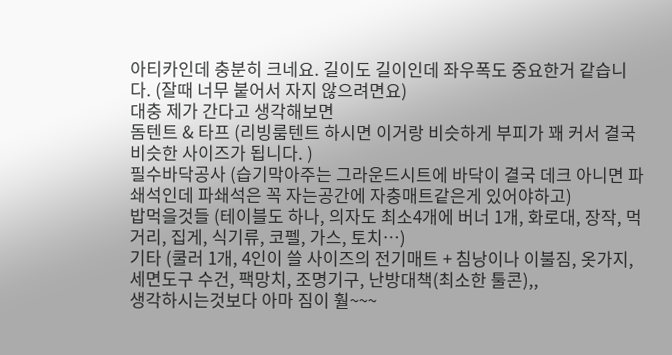아티카인데 충분히 크네요. 길이도 길이인데 좌우폭도 중요한거 같습니다. (잘때 너무 붙어서 자지 않으려면요)
대충 제가 간다고 생각해보면
돔텐트 & 타프 (리빙룸텐트 하시면 이거랑 비슷하게 부피가 꽤 커서 결국 비슷한 사이즈가 됩니다. )
필수바닥공사 (습기막아주는 그라운드시트에 바닥이 결국 데크 아니면 파쇄석인데 파쇄석은 꼭 자는공간에 자충매트같은게 있어야하고)
밥먹을것들 (테이블도 하나, 의자도 최소4개에 버너 1개, 화로대, 장작, 먹거리, 집게, 식기류, 코펠, 가스, 토치…)
기타 (쿨러 1개, 4인이 쓸 사이즈의 전기매트 + 침낭이나 이불짐, 옷가지, 세면도구 수건, 팩망치, 조명기구, 난방대책(최소한 툴콘),,
생각하시는것보다 아마 짐이 훨~~~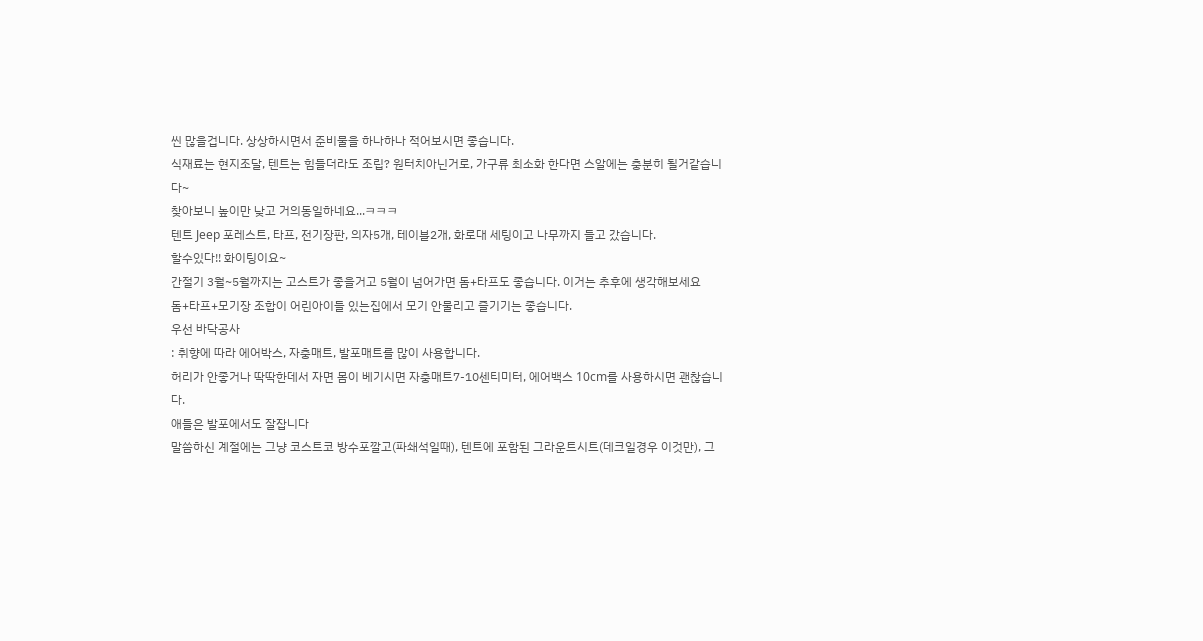씬 많을겁니다. 상상하시면서 준비물을 하나하나 적어보시면 좋습니다.
식재료는 현지조달, 텐트는 힘들더라도 조립? 원터치아닌거로, 가구류 최소화 한다면 스알에는 충분히 될거같습니다~
찾아보니 높이만 낮고 거의동일하네요...ㅋㅋㅋ
텐트 Jeep 포레스트, 타프, 전기장판, 의자5개, 테이블2개, 화로대 세팅이고 나무까지 들고 갔습니다.
할수있다!! 화이팅이요~
간절기 3월~5월까지는 고스트가 좋을거고 5월이 넘어가면 돔+타프도 좋습니다. 이거는 추후에 생각해보세요
돔+타프+모기장 조합이 어린아이들 있는집에서 모기 안물리고 즐기기는 좋습니다.
우선 바닥공사
: 취향에 따라 에어박스, 자충매트, 발포매트를 많이 사용합니다.
허리가 안좋거나 딱딱한데서 자면 몸이 베기시면 자충매트7-10센티미터, 에어백스 10cm를 사용하시면 괜찮습니다.
애들은 발포에서도 잘잡니다
말씀하신 계절에는 그냥 코스트코 방수포깔고(파쇄석일때), 텐트에 포함된 그라운트시트(데크일경우 이것만), 그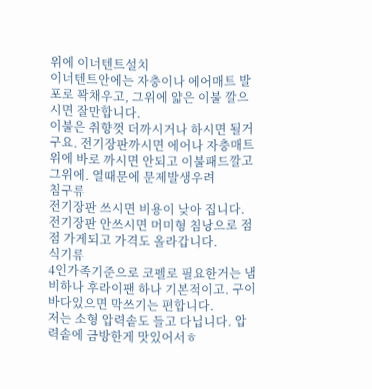위에 이너텐트설치
이너텐트안에는 자충이나 에어매트 발포로 꽉채우고, 그위에 얇은 이불 깔으시면 잘만합니다.
이불은 취향껏 더까시거나 하시면 될거구요. 전기장판까시면 에어나 자충매트위에 바로 까시면 안되고 이불패드깔고 그위에. 열때문에 문제발생우려
침구류
전기장판 쓰시면 비용이 낮아 집니다. 전기장판 안쓰시면 머미형 침낭으로 점점 가게되고 가격도 올라갑니다.
식기류
4인가족기준으로 코펠로 필요한거는 냄비하나 후라이팬 하나 기본적이고. 구이바다있으면 막쓰기는 편합니다.
저는 소형 압력솥도 들고 다닙니다. 압력솥에 금방한게 맛있어서ㅎ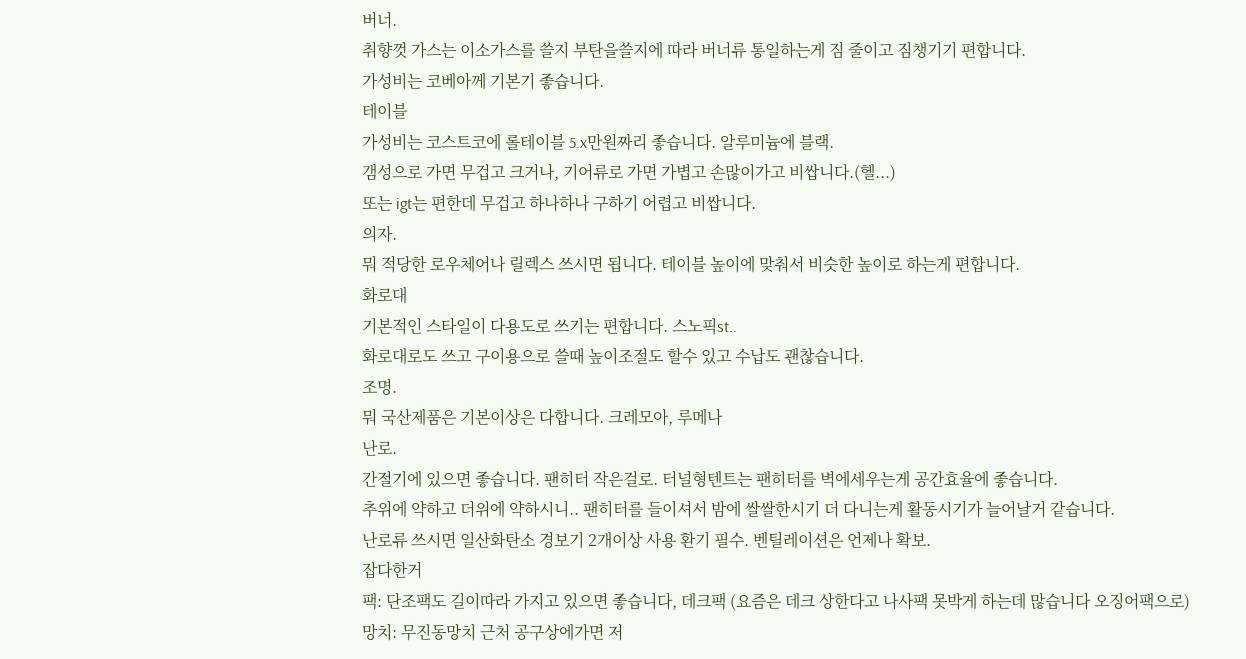버너.
취향껏 가스는 이소가스를 쓸지 부탄을쓸지에 따라 버너류 통일하는게 짐 줄이고 짐챙기기 편합니다.
가성비는 코베아께 기본기 좋습니다.
테이블
가성비는 코스트코에 롤테이블 5.x만원짜리 좋습니다. 알루미늄에 블랙.
갬성으로 가면 무겁고 크거나, 기어류로 가면 가볍고 손많이가고 비쌉니다.(헬...)
또는 igt는 편한데 무겁고 하나하나 구하기 어렵고 비쌉니다.
의자.
뭐 적당한 로우체어나 릴렉스 쓰시면 됩니다. 테이블 높이에 맞춰서 비슷한 높이로 하는게 편합니다.
화로대
기본적인 스타일이 다용도로 쓰기는 편합니다. 스노픽st..
화로대로도 쓰고 구이용으로 쓸때 높이조절도 할수 있고 수납도 괜찮습니다.
조명.
뭐 국산제품은 기본이상은 다합니다. 크레모아, 루메나
난로.
간절기에 있으면 좋습니다. 팬히터 작은걸로. 터널형텐트는 팬히터를 벽에세우는게 공간효율에 좋습니다.
추위에 약하고 더위에 약하시니.. 팬히터를 들이셔서 밤에 쌀쌀한시기 더 다니는게 활동시기가 늘어날거 같습니다.
난로류 쓰시면 일산화탄소 경보기 2개이상 사용 환기 필수. 벤틸레이션은 언제나 확보.
잡다한거
팩: 단조팩도 길이따라 가지고 있으면 좋습니다, 데크팩 (요즘은 데크 상한다고 나사팩 못박게 하는데 많습니다 오징어팩으로)
망치: 무진동망치 근처 공구상에가면 저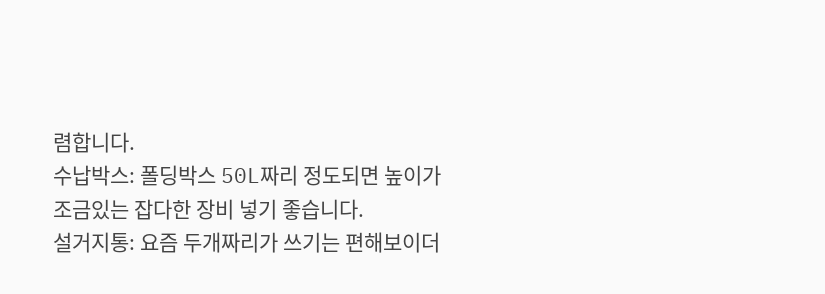렴합니다.
수납박스: 폴딩박스 50L짜리 정도되면 높이가 조금있는 잡다한 장비 넣기 좋습니다.
설거지통: 요즘 두개짜리가 쓰기는 편해보이더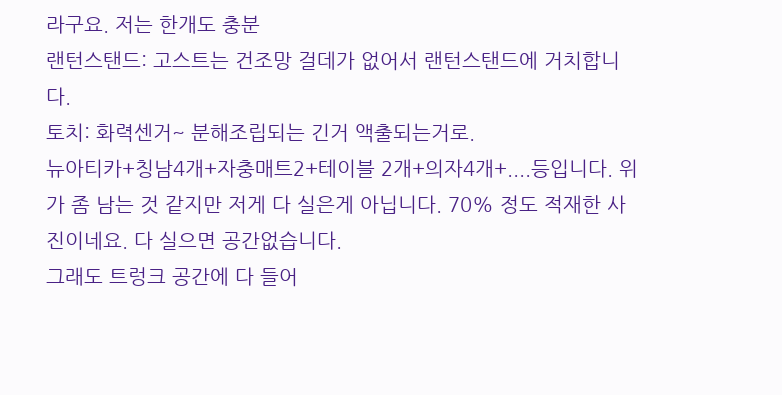라구요. 저는 한개도 충분
랜턴스탠드: 고스트는 건조망 걸데가 없어서 랜턴스탠드에 거치합니다.
토치: 화력센거~ 분해조립되는 긴거 액출되는거로.
뉴아티카+칭남4개+자충매트2+테이블 2개+의자4개+....등입니다. 위가 좀 남는 것 같지만 저게 다 실은게 아닙니다. 70% 정도 적재한 사진이네요. 다 실으면 공간없습니다.
그래도 트렁크 공간에 다 들어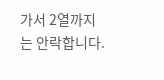가서 2열까지는 안락합니다.